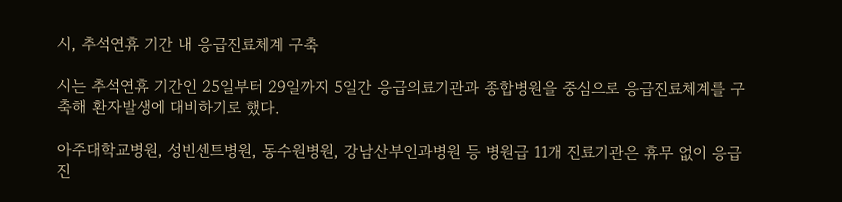시, 추석연휴 기간 내 응급진료체계 구축

시는 추석연휴 기간인 25일부터 29일까지 5일간 응급의료기관과 종합병원을 중심으로 응급진료체계를 구축해 환자발생에 대비하기로 했다.

아주대학교병원, 성빈센트병원, 동수원병원, 강남산부인과병원 등 병원급 11개 진료기관은 휴무 없이 응급진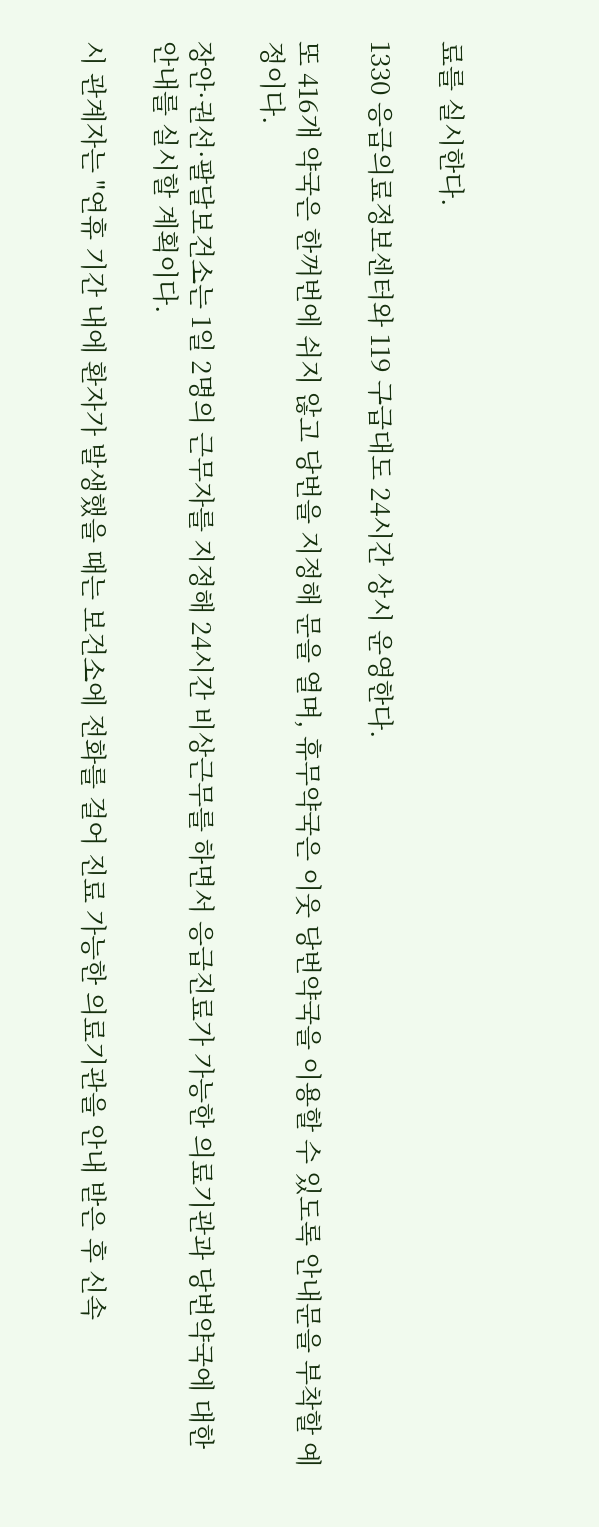료를 실시한다.

1330 응급의료정보센터와 119 구급대도 24시간 상시 운영한다.

또 416개 약국은 한꺼번에 쉬지 않고 당번을 지정해 문을 열며, 휴무약국은 이웃 당번약국을 이용할 수 있도록 안내문을 부착할 예정이다.

장안·권선·팔달보건소는 1일 2명의 근무자를 지정해 24시간 비상근무를 하면서 응급진료가 가능한 의료기관과 당번약국에 대한 안내를 실시할 계획이다.

시 관계자는 "연휴 기간 내에 환자가 발생했을 때는 보건소에 전화를 걸어 진료 가능한 의료기관을 안내 받은 후 신속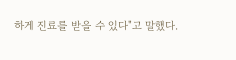하게 진료를 받을 수 있다"고 말했다.